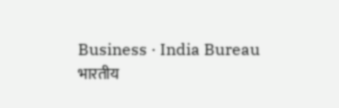Business · India Bureau
भारतीय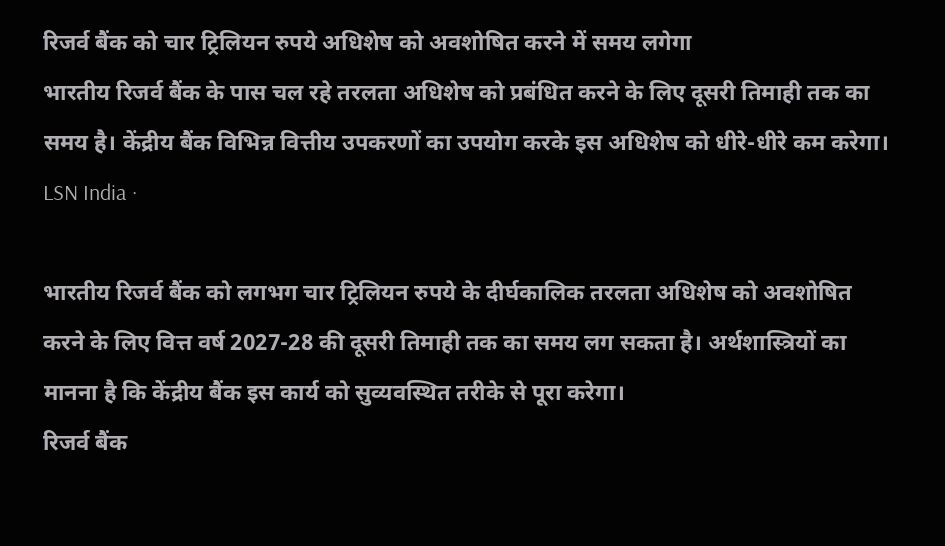रिजर्व बैंक को चार ट्रिलियन रुपये अधिशेष को अवशोषित करने में समय लगेगा
भारतीय रिजर्व बैंक के पास चल रहे तरलता अधिशेष को प्रबंधित करने के लिए दूसरी तिमाही तक का समय है। केंद्रीय बैंक विभिन्न वित्तीय उपकरणों का उपयोग करके इस अधिशेष को धीरे-धीरे कम करेगा।
LSN India ·

भारतीय रिजर्व बैंक को लगभग चार ट्रिलियन रुपये के दीर्घकालिक तरलता अधिशेष को अवशोषित करने के लिए वित्त वर्ष 2027-28 की दूसरी तिमाही तक का समय लग सकता है। अर्थशास्त्रियों का मानना है कि केंद्रीय बैंक इस कार्य को सुव्यवस्थित तरीके से पूरा करेगा।
रिजर्व बैंक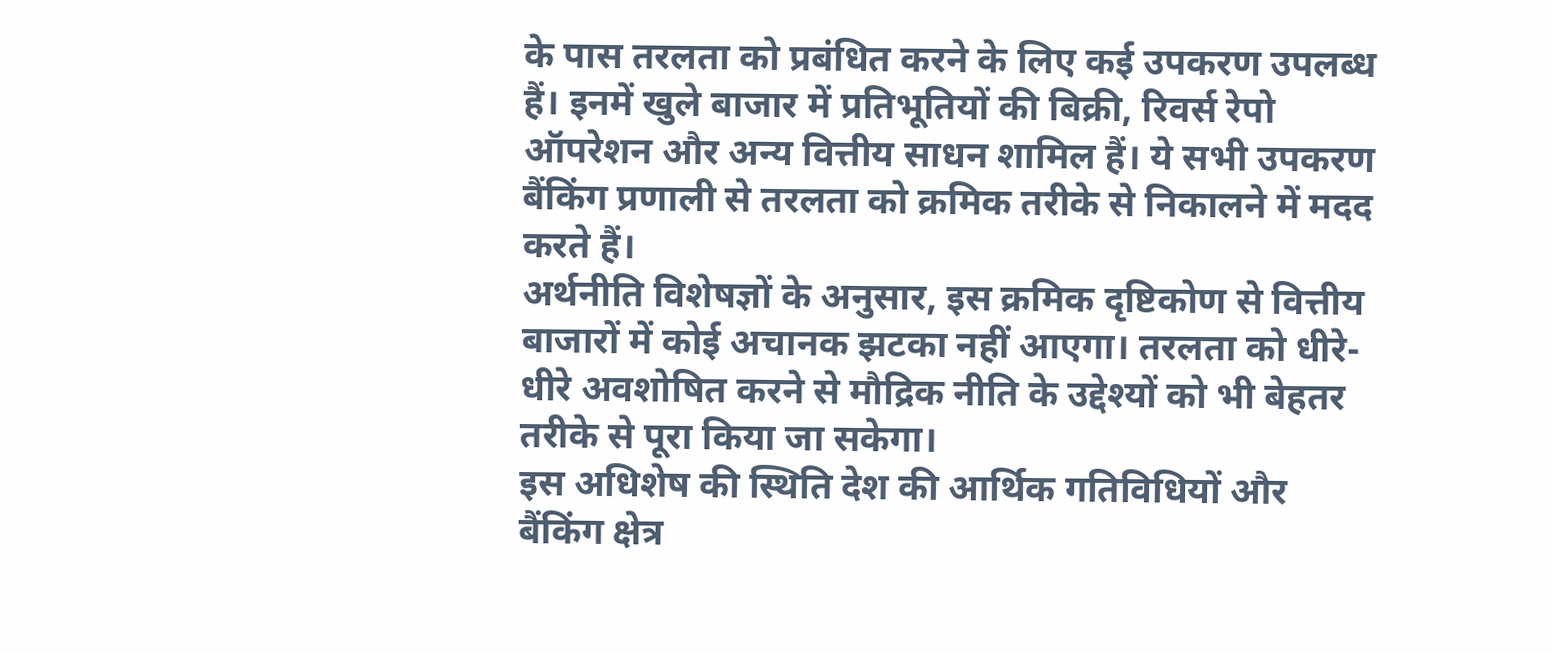के पास तरलता को प्रबंधित करने के लिए कई उपकरण उपलब्ध हैं। इनमें खुले बाजार में प्रतिभूतियों की बिक्री, रिवर्स रेपो ऑपरेशन और अन्य वित्तीय साधन शामिल हैं। ये सभी उपकरण बैंकिंग प्रणाली से तरलता को क्रमिक तरीके से निकालने में मदद करते हैं।
अर्थनीति विशेषज्ञों के अनुसार, इस क्रमिक दृष्टिकोण से वित्तीय बाजारों में कोई अचानक झटका नहीं आएगा। तरलता को धीरे-धीरे अवशोषित करने से मौद्रिक नीति के उद्देश्यों को भी बेहतर तरीके से पूरा किया जा सकेगा।
इस अधिशेष की स्थिति देश की आर्थिक गतिविधियों और बैंकिंग क्षेत्र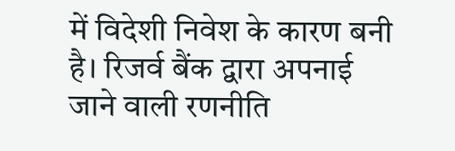में विदेशी निवेश के कारण बनी है। रिजर्व बैंक द्वारा अपनाई जाने वाली रणनीति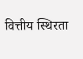वित्तीय स्थिरता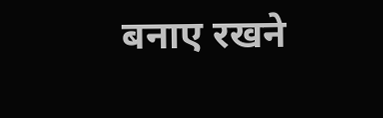बनाए रखने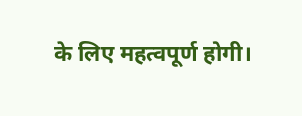के लिए महत्वपूर्ण होगी।